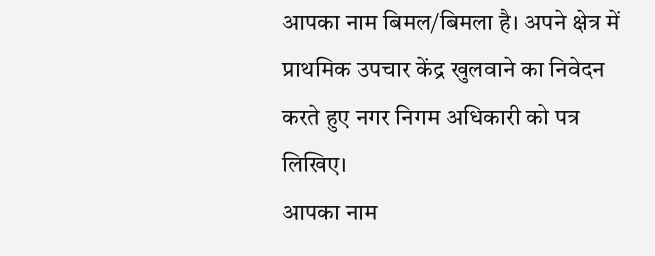आपका नाम बिमल/बिमला है। अपने क्षेत्र में प्राथमिक उपचार केंद्र खुलवाने का निवेदन करते हुए नगर निगम अधिकारी को पत्र लिखिए।
आपका नाम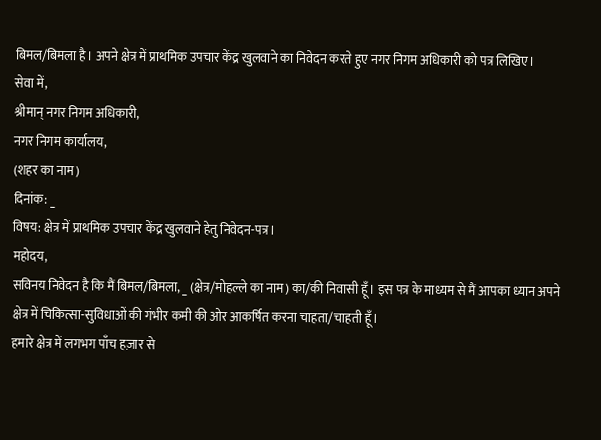बिमल/बिमला है। अपने क्षेत्र में प्राथमिक उपचार केंद्र खुलवाने का निवेदन करते हुए नगर निगम अधिकारी को पत्र लिखिए।
सेवा में,
श्रीमान् नगर निगम अधिकारी,
नगर निगम कार्यालय,
(शहर का नाम)
दिनांक: _
विषय: क्षेत्र में प्राथमिक उपचार केंद्र खुलवाने हेतु निवेदन-पत्र।
महोदय,
सविनय निवेदन है कि मैं बिमल/बिमला, _ (क्षेत्र/मोहल्ले का नाम) का/की निवासी हूँ। इस पत्र के माध्यम से मैं आपका ध्यान अपने क्षेत्र में चिकित्सा-सुविधाओं की गंभीर कमी की ओर आकर्षित करना चाहता/चाहती हूँ।
हमारे क्षेत्र में लगभग पाँच हज़ार से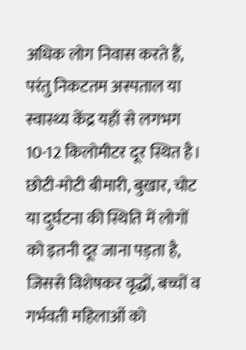अधिक लोग निवास करते हैं, परंतु निकटतम अस्पताल या स्वास्थ्य केंद्र यहाँ से लगभग 10-12 किलोमीटर दूर स्थित है। छोटी-मोटी बीमारी, बुखार, चोट या दुर्घटना की स्थिति में लोगों को इतनी दूर जाना पड़ता है, जिससे विशेषकर वृद्धों, बच्चों व गर्भवती महिलाओं को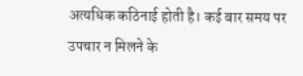अत्यधिक कठिनाई होती है। कई बार समय पर उपचार न मिलने के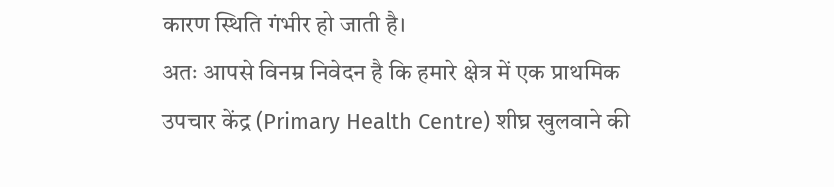कारण स्थिति गंभीर हो जाती है।
अतः आपसे विनम्र निवेदन है कि हमारे क्षेत्र में एक प्राथमिक उपचार केंद्र (Primary Health Centre) शीघ्र खुलवाने की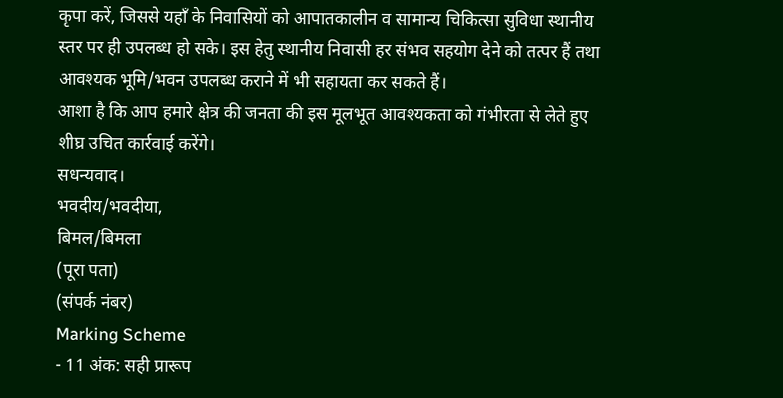कृपा करें, जिससे यहाँ के निवासियों को आपातकालीन व सामान्य चिकित्सा सुविधा स्थानीय स्तर पर ही उपलब्ध हो सके। इस हेतु स्थानीय निवासी हर संभव सहयोग देने को तत्पर हैं तथा आवश्यक भूमि/भवन उपलब्ध कराने में भी सहायता कर सकते हैं।
आशा है कि आप हमारे क्षेत्र की जनता की इस मूलभूत आवश्यकता को गंभीरता से लेते हुए शीघ्र उचित कार्रवाई करेंगे।
सधन्यवाद।
भवदीय/भवदीया,
बिमल/बिमला
(पूरा पता)
(संपर्क नंबर)
Marking Scheme
- 11 अंक: सही प्रारूप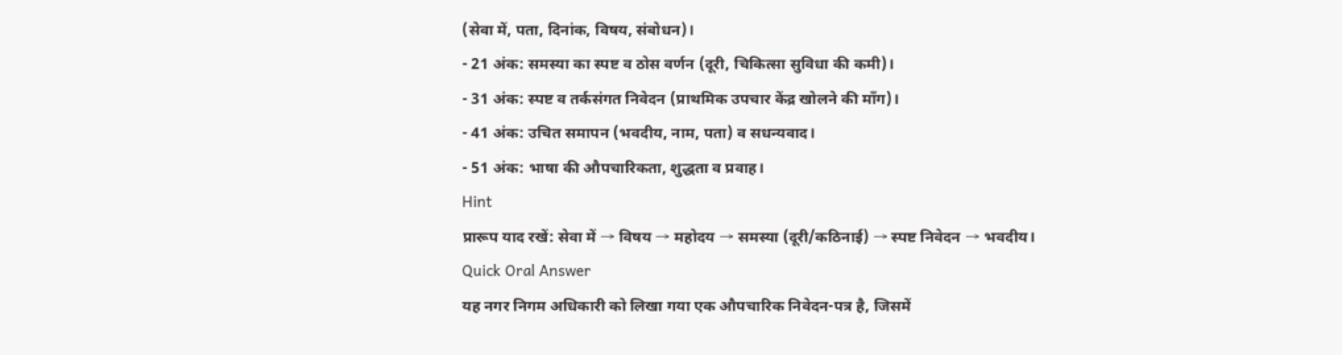(सेवा में, पता, दिनांक, विषय, संबोधन)।
- 21 अंक: समस्या का स्पष्ट व ठोस वर्णन (दूरी, चिकित्सा सुविधा की कमी)।
- 31 अंक: स्पष्ट व तर्कसंगत निवेदन (प्राथमिक उपचार केंद्र खोलने की माँग)।
- 41 अंक: उचित समापन (भवदीय, नाम, पता) व सधन्यवाद।
- 51 अंक: भाषा की औपचारिकता, शुद्धता व प्रवाह।
Hint
प्रारूप याद रखें: सेवा में → विषय → महोदय → समस्या (दूरी/कठिनाई) → स्पष्ट निवेदन → भवदीय।
Quick Oral Answer
यह नगर निगम अधिकारी को लिखा गया एक औपचारिक निवेदन-पत्र है, जिसमें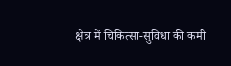क्षेत्र में चिकित्सा-सुविधा की कमी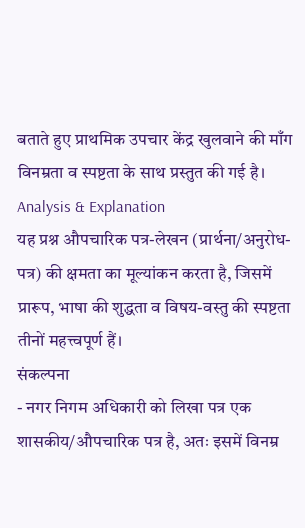बताते हुए प्राथमिक उपचार केंद्र खुलवाने की माँग विनम्रता व स्पष्टता के साथ प्रस्तुत की गई है।
Analysis & Explanation
यह प्रश्न औपचारिक पत्र-लेखन (प्रार्थना/अनुरोध-पत्र) की क्षमता का मूल्यांकन करता है, जिसमें प्रारूप, भाषा की शुद्धता व विषय-वस्तु की स्पष्टता तीनों महत्त्वपूर्ण हैं।
संकल्पना
- नगर निगम अधिकारी को लिखा पत्र एक शासकीय/औपचारिक पत्र है, अतः इसमें विनम्र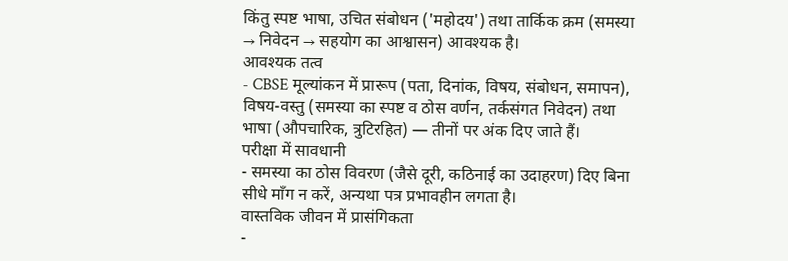किंतु स्पष्ट भाषा, उचित संबोधन ('महोदय') तथा तार्किक क्रम (समस्या → निवेदन → सहयोग का आश्वासन) आवश्यक है।
आवश्यक तत्व
- CBSE मूल्यांकन में प्रारूप (पता, दिनांक, विषय, संबोधन, समापन), विषय-वस्तु (समस्या का स्पष्ट व ठोस वर्णन, तर्कसंगत निवेदन) तथा भाषा (औपचारिक, त्रुटिरहित) — तीनों पर अंक दिए जाते हैं।
परीक्षा में सावधानी
- समस्या का ठोस विवरण (जैसे दूरी, कठिनाई का उदाहरण) दिए बिना सीधे माँग न करें, अन्यथा पत्र प्रभावहीन लगता है।
वास्तविक जीवन में प्रासंगिकता
-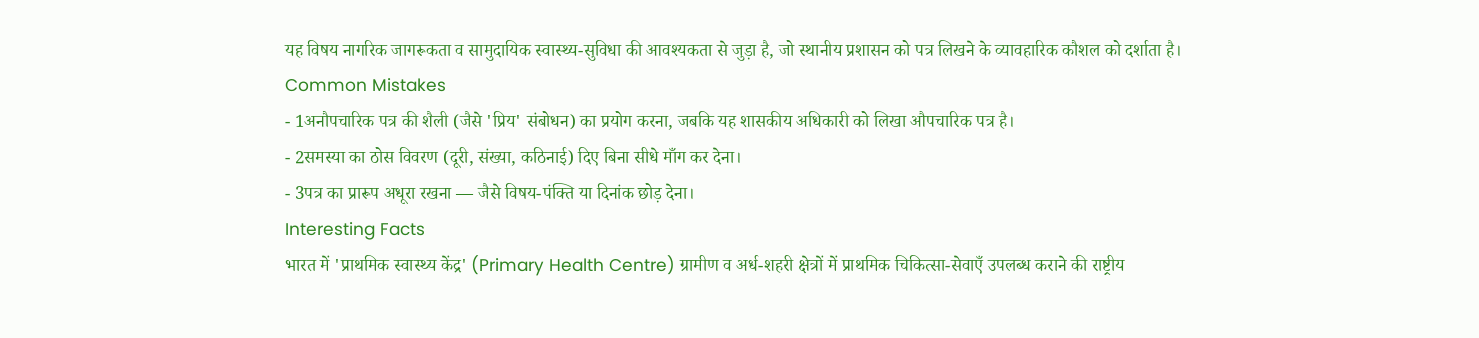यह विषय नागरिक जागरूकता व सामुदायिक स्वास्थ्य-सुविधा की आवश्यकता से जुड़ा है, जो स्थानीय प्रशासन को पत्र लिखने के व्यावहारिक कौशल को दर्शाता है।
Common Mistakes
- 1अनौपचारिक पत्र की शैली (जैसे 'प्रिय' संबोधन) का प्रयोग करना, जबकि यह शासकीय अधिकारी को लिखा औपचारिक पत्र है।
- 2समस्या का ठोस विवरण (दूरी, संख्या, कठिनाई) दिए बिना सीधे माँग कर देना।
- 3पत्र का प्रारूप अधूरा रखना — जैसे विषय-पंक्ति या दिनांक छोड़ देना।
Interesting Facts
भारत में 'प्राथमिक स्वास्थ्य केंद्र' (Primary Health Centre) ग्रामीण व अर्ध-शहरी क्षेत्रों में प्राथमिक चिकित्सा-सेवाएँ उपलब्ध कराने की राष्ट्रीय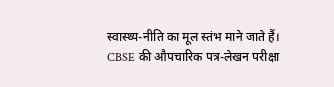स्वास्थ्य-नीति का मूल स्तंभ माने जाते हैं।
CBSE की औपचारिक पत्र-लेखन परीक्षा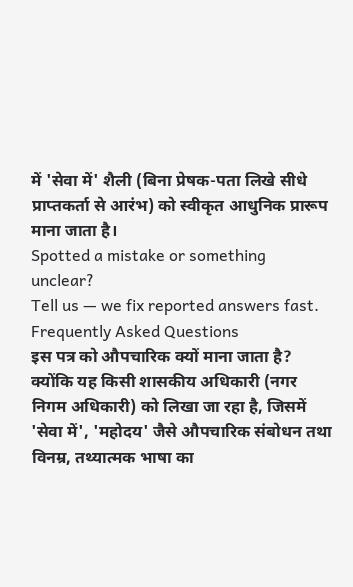में 'सेवा में' शैली (बिना प्रेषक-पता लिखे सीधे प्राप्तकर्ता से आरंभ) को स्वीकृत आधुनिक प्रारूप माना जाता है।
Spotted a mistake or something unclear?
Tell us — we fix reported answers fast.
Frequently Asked Questions
इस पत्र को औपचारिक क्यों माना जाता है?
क्योंकि यह किसी शासकीय अधिकारी (नगर निगम अधिकारी) को लिखा जा रहा है, जिसमें 'सेवा में', 'महोदय' जैसे औपचारिक संबोधन तथा विनम्र, तथ्यात्मक भाषा का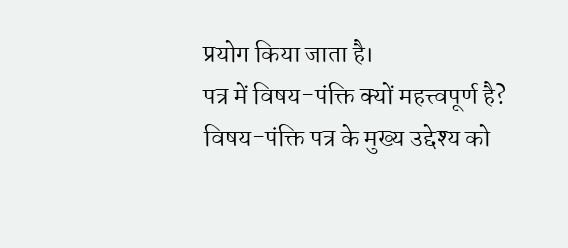प्रयोग किया जाता है।
पत्र में विषय-पंक्ति क्यों महत्त्वपूर्ण है?
विषय-पंक्ति पत्र के मुख्य उद्देश्य को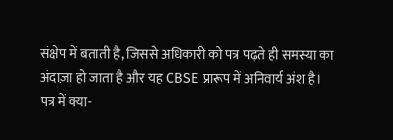संक्षेप में बताती है, जिससे अधिकारी को पत्र पढ़ते ही समस्या का अंदाज़ा हो जाता है और यह CBSE प्रारूप में अनिवार्य अंश है।
पत्र में क्या-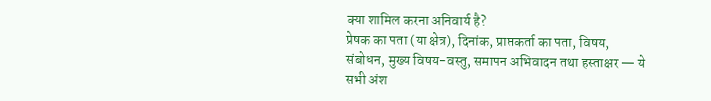क्या शामिल करना अनिवार्य है?
प्रेषक का पता (या क्षेत्र), दिनांक, प्राप्तकर्ता का पता, विषय, संबोधन, मुख्य विषय-वस्तु, समापन अभिवादन तथा हस्ताक्षर — ये सभी अंश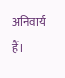अनिवार्य हैं।